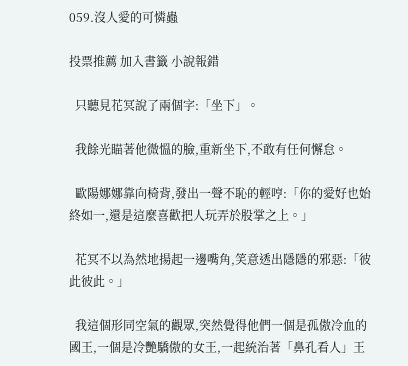059.沒人愛的可憐蟲

投票推薦 加入書籤 小說報錯

  只聽見花冥說了兩個字:「坐下」。

  我餘光瞄著他微慍的臉,重新坐下,不敢有任何懈怠。

  歐陽娜娜靠向椅背,發出一聲不恥的輕哼:「你的愛好也始終如一,還是這麼喜歡把人玩弄於股掌之上。」

  花冥不以為然地揚起一邊嘴角,笑意透出隱隱的邪惡:「彼此彼此。」

  我這個形同空氣的觀眾,突然覺得他們一個是孤傲冷血的國王,一個是冷艷驕傲的女王,一起統治著「鼻孔看人」王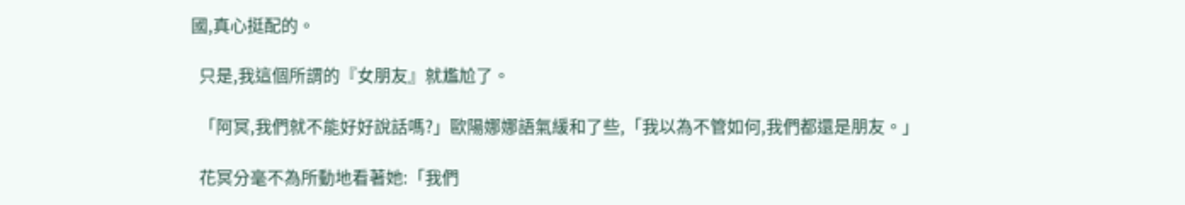國,真心挺配的。

  只是,我這個所謂的『女朋友』就尷尬了。

  「阿冥,我們就不能好好說話嗎?」歐陽娜娜語氣緩和了些,「我以為不管如何,我們都還是朋友。」

  花冥分毫不為所動地看著她:「我們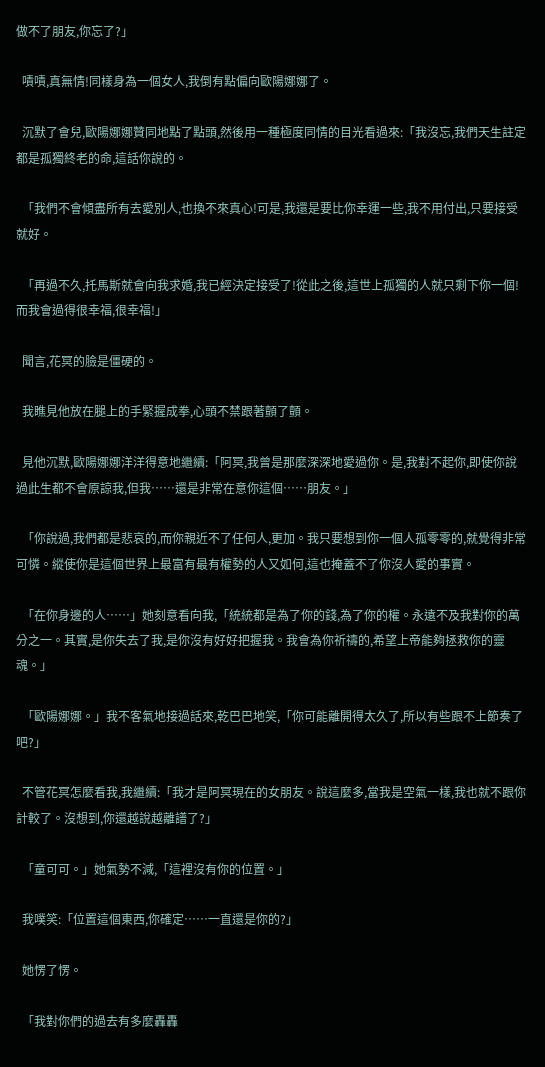做不了朋友,你忘了?」

  嘖嘖,真無情!同樣身為一個女人,我倒有點偏向歐陽娜娜了。

  沉默了會兒,歐陽娜娜贊同地點了點頭,然後用一種極度同情的目光看過來:「我沒忘,我們天生註定都是孤獨終老的命,這話你說的。

  「我們不會傾盡所有去愛別人,也換不來真心!可是,我還是要比你幸運一些,我不用付出,只要接受就好。

  「再過不久,托馬斯就會向我求婚,我已經決定接受了!從此之後,這世上孤獨的人就只剩下你一個!而我會過得很幸福,很幸福!」

  聞言,花冥的臉是僵硬的。

  我瞧見他放在腿上的手緊握成拳,心頭不禁跟著顫了顫。

  見他沉默,歐陽娜娜洋洋得意地繼續:「阿冥,我曾是那麼深深地愛過你。是,我對不起你,即使你說過此生都不會原諒我,但我……還是非常在意你這個……朋友。」

  「你說過,我們都是悲哀的,而你親近不了任何人,更加。我只要想到你一個人孤零零的,就覺得非常可憐。縱使你是這個世界上最富有最有權勢的人又如何,這也掩蓋不了你沒人愛的事實。

  「在你身邊的人……」她刻意看向我,「統統都是為了你的錢,為了你的權。永遠不及我對你的萬分之一。其實,是你失去了我,是你沒有好好把握我。我會為你祈禱的,希望上帝能夠拯救你的靈魂。」

  「歐陽娜娜。」我不客氣地接過話來,乾巴巴地笑,「你可能離開得太久了,所以有些跟不上節奏了吧?」

  不管花冥怎麼看我,我繼續:「我才是阿冥現在的女朋友。說這麼多,當我是空氣一樣,我也就不跟你計較了。沒想到,你還越說越離譜了?」

  「童可可。」她氣勢不減,「這裡沒有你的位置。」

  我噗笑:「位置這個東西,你確定……一直還是你的?」

  她愣了愣。

  「我對你們的過去有多麼轟轟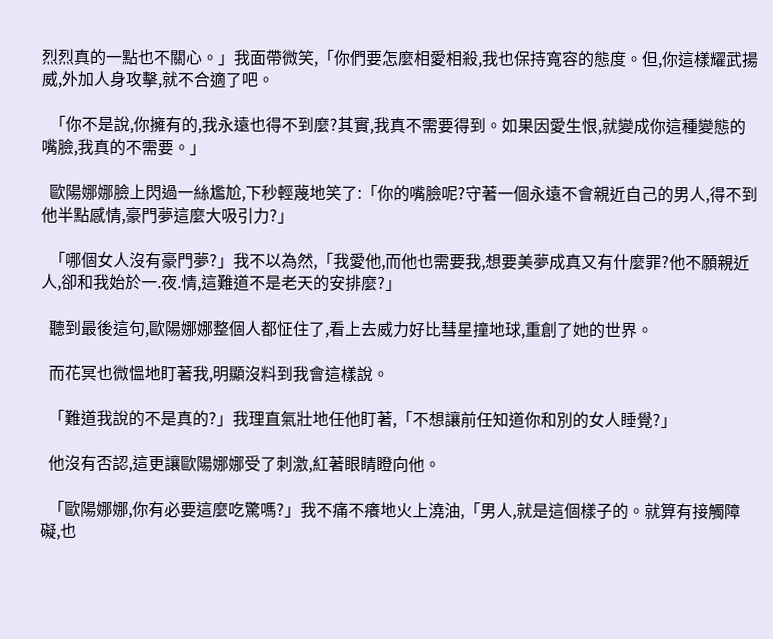烈烈真的一點也不關心。」我面帶微笑,「你們要怎麼相愛相殺,我也保持寬容的態度。但,你這樣耀武揚威,外加人身攻擊,就不合適了吧。

  「你不是說,你擁有的,我永遠也得不到麼?其實,我真不需要得到。如果因愛生恨,就變成你這種變態的嘴臉,我真的不需要。」

  歐陽娜娜臉上閃過一絲尷尬,下秒輕蔑地笑了:「你的嘴臉呢?守著一個永遠不會親近自己的男人,得不到他半點感情,豪門夢這麼大吸引力?」

  「哪個女人沒有豪門夢?」我不以為然,「我愛他,而他也需要我,想要美夢成真又有什麼罪?他不願親近人,卻和我始於一.夜.情,這難道不是老天的安排麼?」

  聽到最後這句,歐陽娜娜整個人都怔住了,看上去威力好比彗星撞地球,重創了她的世界。

  而花冥也微慍地盯著我,明顯沒料到我會這樣說。

  「難道我說的不是真的?」我理直氣壯地任他盯著,「不想讓前任知道你和別的女人睡覺?」

  他沒有否認,這更讓歐陽娜娜受了刺激,紅著眼睛瞪向他。

  「歐陽娜娜,你有必要這麼吃驚嗎?」我不痛不癢地火上澆油,「男人,就是這個樣子的。就算有接觸障礙,也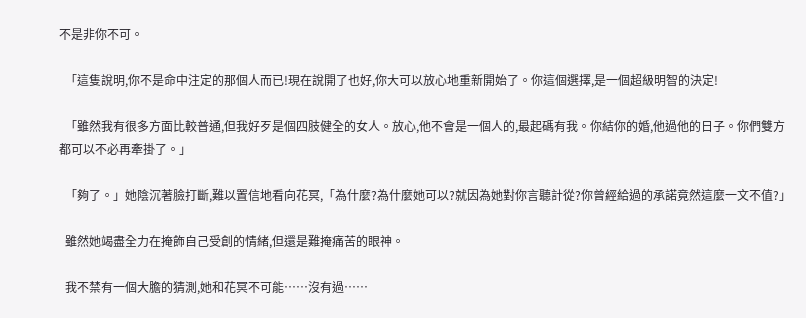不是非你不可。

  「這隻說明,你不是命中注定的那個人而已!現在說開了也好,你大可以放心地重新開始了。你這個選擇,是一個超級明智的決定!

  「雖然我有很多方面比較普通,但我好歹是個四肢健全的女人。放心,他不會是一個人的,最起碼有我。你結你的婚,他過他的日子。你們雙方都可以不必再牽掛了。」

  「夠了。」她陰沉著臉打斷,難以置信地看向花冥,「為什麼?為什麼她可以?就因為她對你言聽計從?你曾經給過的承諾竟然這麼一文不值?」

  雖然她竭盡全力在掩飾自己受創的情緒,但還是難掩痛苦的眼神。

  我不禁有一個大膽的猜測,她和花冥不可能……沒有過……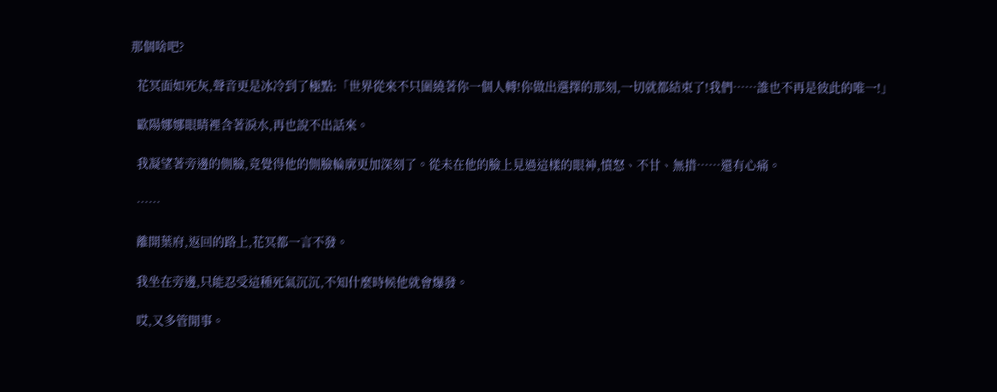那個啥吧?

  花冥面如死灰,聲音更是冰冷到了極點:「世界從來不只圍繞著你一個人轉!你做出選擇的那刻,一切就都結束了!我們……誰也不再是彼此的唯一!」

  歐陽娜娜眼睛裡含著淚水,再也說不出話來。

  我凝望著旁邊的側臉,竟覺得他的側臉輪廓更加深刻了。從未在他的臉上見過這樣的眼神,憤怒、不甘、無措……還有心痛。

  ……

  離開葉府,返回的路上,花冥都一言不發。

  我坐在旁邊,只能忍受這種死氣沉沉,不知什麼時候他就會爆發。

  哎,又多管閒事。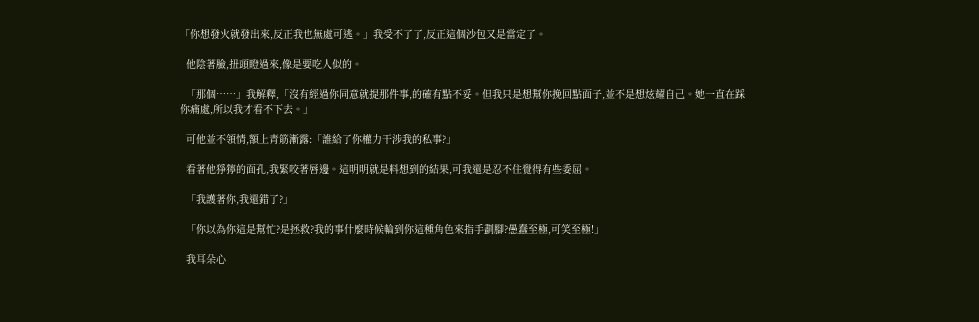「你想發火就發出來,反正我也無處可逃。」我受不了了,反正這個沙包又是當定了。

  他陰著臉,扭頭瞪過來,像是要吃人似的。

  「那個……」我解釋,「沒有經過你同意就提那件事,的確有點不妥。但我只是想幫你挽回點面子,並不是想炫耀自己。她一直在踩你痛處,所以我才看不下去。」

  可他並不領情,額上青筋漸露:「誰給了你權力干涉我的私事?」

  看著他猙獰的面孔,我緊咬著唇邊。這明明就是料想到的結果,可我還是忍不住覺得有些委屈。

  「我護著你,我還錯了?」

  「你以為你這是幫忙?是拯救?我的事什麼時候輪到你這種角色來指手劃腳?愚蠢至極,可笑至極!」

  我耳朵心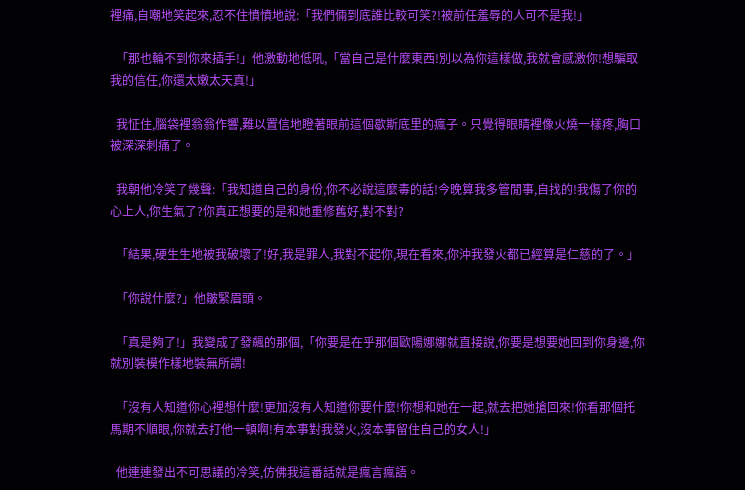裡痛,自嘲地笑起來,忍不住憤憤地說:「我們倆到底誰比較可笑?!被前任羞辱的人可不是我!」

  「那也輪不到你來插手!」他激動地低吼,「當自己是什麼東西!別以為你這樣做,我就會感激你!想騙取我的信任,你還太嫩太天真!」

  我怔住,腦袋裡翁翁作響,難以置信地瞪著眼前這個歇斯底里的瘋子。只覺得眼睛裡像火燒一樣疼,胸口被深深刺痛了。

  我朝他冷笑了幾聲:「我知道自己的身份,你不必說這麼毒的話!今晚算我多管閒事,自找的!我傷了你的心上人,你生氣了?你真正想要的是和她重修舊好,對不對?

  「結果,硬生生地被我破壞了!好,我是罪人,我對不起你,現在看來,你沖我發火都已經算是仁慈的了。」

  「你說什麼?」他皺緊眉頭。

  「真是夠了!」我變成了發飆的那個,「你要是在乎那個歐陽娜娜就直接說,你要是想要她回到你身邊,你就別裝模作樣地裝無所謂!

  「沒有人知道你心裡想什麼!更加沒有人知道你要什麼!你想和她在一起,就去把她搶回來!你看那個托馬期不順眼,你就去打他一頓啊!有本事對我發火,沒本事留住自己的女人!」

  他連連發出不可思議的冷笑,仿佛我這番話就是瘋言瘋語。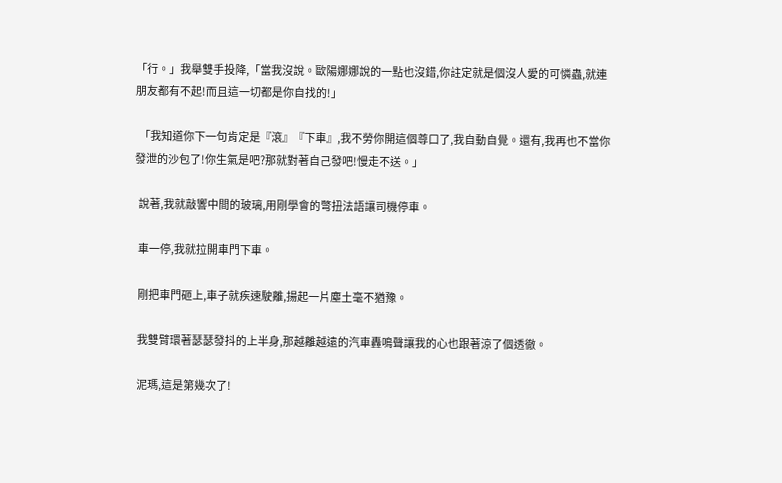「行。」我舉雙手投降,「當我沒說。歐陽娜娜說的一點也沒錯,你註定就是個沒人愛的可憐蟲,就連朋友都有不起!而且這一切都是你自找的!」

  「我知道你下一句肯定是『滾』『下車』,我不勞你開這個尊口了,我自動自覺。還有,我再也不當你發泄的沙包了!你生氣是吧?那就對著自己發吧!慢走不送。」

  說著,我就敲響中間的玻璃,用剛學會的彆扭法語讓司機停車。

  車一停,我就拉開車門下車。

  剛把車門砸上,車子就疾速駛離,揚起一片塵土毫不猶豫。

  我雙臂環著瑟瑟發抖的上半身,那越離越遠的汽車轟鳴聲讓我的心也跟著涼了個透徹。

  泥瑪,這是第幾次了!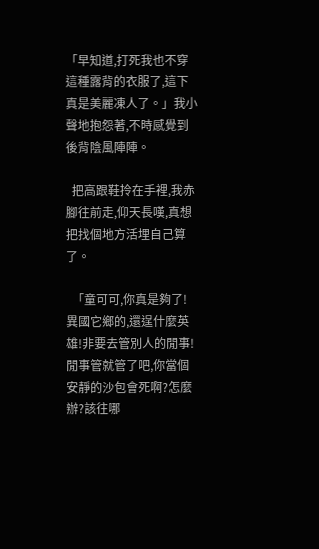「早知道,打死我也不穿這種露背的衣服了,這下真是美麗凍人了。」我小聲地抱怨著,不時感覺到後背陰風陣陣。

  把高跟鞋拎在手裡,我赤腳往前走,仰天長嘆,真想把找個地方活埋自己算了。

  「童可可,你真是夠了!異國它鄉的,還逞什麼英雄!非要去管別人的閒事!閒事管就管了吧,你當個安靜的沙包會死啊?怎麼辦?該往哪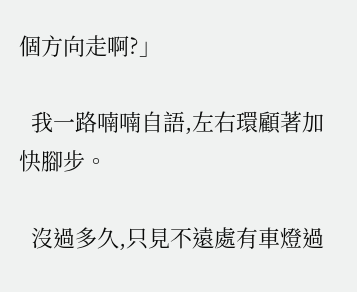個方向走啊?」

  我一路喃喃自語,左右環顧著加快腳步。

  沒過多久,只見不遠處有車燈過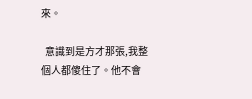來。

  意識到是方才那張,我整個人都傻住了。他不會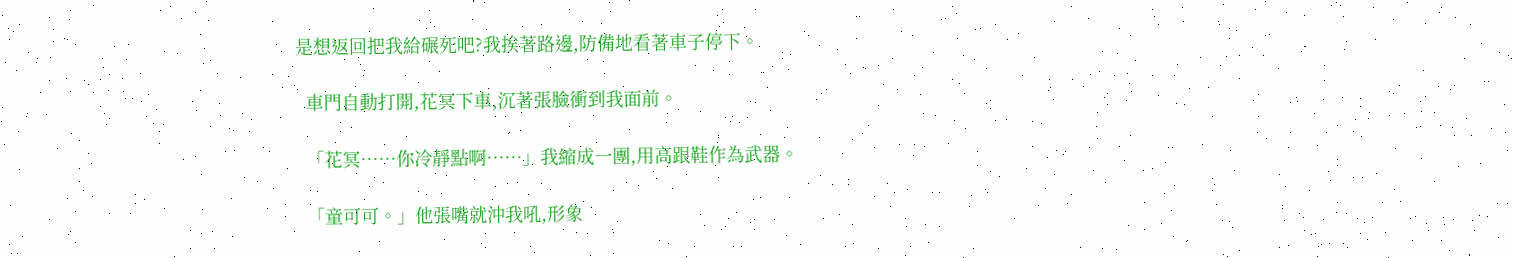是想返回把我給碾死吧?我挨著路邊,防備地看著車子停下。

  車門自動打開,花冥下車,沉著張臉衝到我面前。

  「花冥……你冷靜點啊……」我縮成一團,用高跟鞋作為武器。

  「童可可。」他張嘴就沖我吼,形象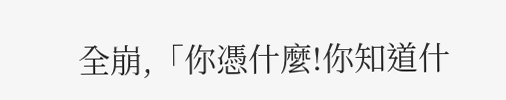全崩,「你憑什麼!你知道什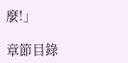麼!」

章節目錄